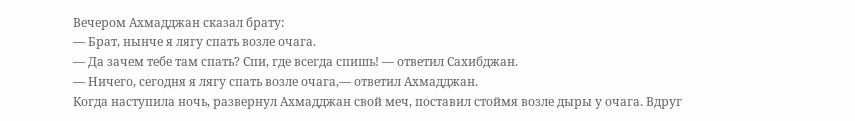Вечером Ахмадджан сказал брату:
— Брат, нынче я лягу спать возле очага.
— Да зачем тебе там спать? Спи, где всегда спишь! — ответил Сахибджан.
— Ничего, сегодня я лягу спать возле очага,— ответил Ахмадджан.
Когда наступила ночь, развернул Ахмадджан свой меч, поставил стоймя возле дыры у очага. Вдруг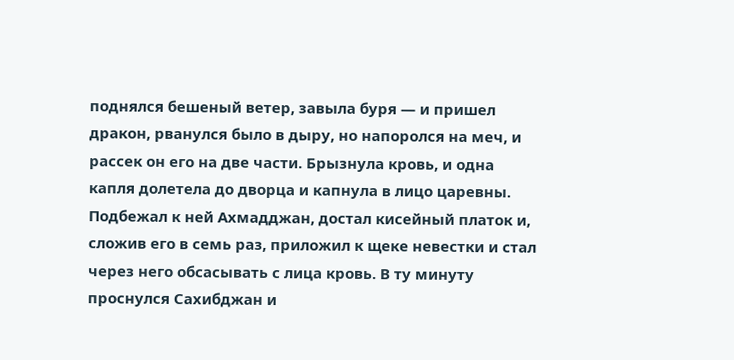поднялся бешеный ветер, завыла буря — и пришел дракон, рванулся было в дыру, но напоролся на меч, и рассек он его на две части. Брызнула кровь, и одна капля долетела до дворца и капнула в лицо царевны. Подбежал к ней Ахмадджан, достал кисейный платок и, сложив его в семь раз, приложил к щеке невестки и стал через него обсасывать с лица кровь. В ту минуту проснулся Сахибджан и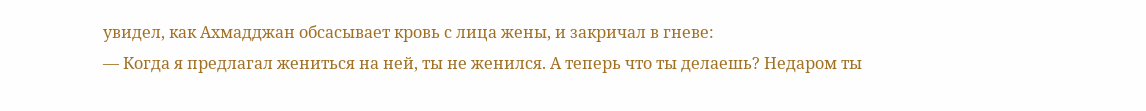увидел, как Ахмадджан обсасывает кровь с лица жены, и закричал в гневе:
— Когда я предлагал жениться на ней, ты не женился. А теперь что ты делаешь? Недаром ты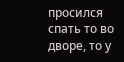просился спать то во дворе, то у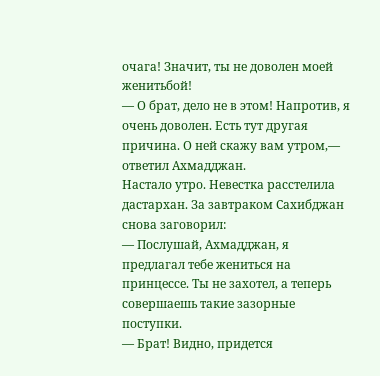очага! Значит, ты не доволен моей женитьбой!
— О брат, дело не в этом! Напротив, я очень доволен. Есть тут другая причина. О ней скажу вам утром,— ответил Ахмадджан.
Настало утро. Невестка расстелила дастархан. За завтраком Сахибджан снова заговорил:
— Послушай, Ахмадджан, я предлагал тебе жениться на принцессе. Ты не захотел, а теперь совершаешь такие зазорные поступки.
— Брат! Видно, придется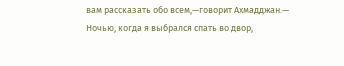вам рассказать обо всем,—говорит Ахмадджан.— Ночью, когда я выбрался спать во двор,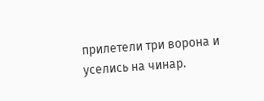прилетели три ворона и уселись на чинар.